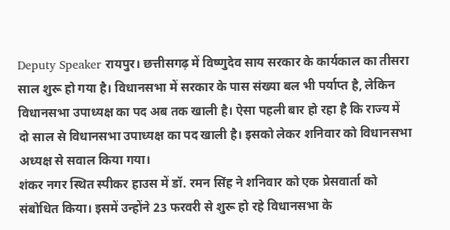Deputy Speaker रायपुर। छत्तीसगढ़ में विष्णुदेव साय सरकार के कार्यकाल का तीसरा साल शुरू हो गया है। विधानसभा में सरकार के पास संख्या बल भी पर्याप्त है, लेकिन विधानसभा उपाध्यक्ष का पद अब तक खाली है। ऐसा पहली बार हो रहा है कि राज्य में दो साल से विधानसभा उपाध्यक्ष का पद खाली है। इसको लेकर शनिवार को विधानसभा अध्यक्ष से सवाल किया गया।
शंकर नगर स्थित स्पीकर हाउस में डॉ. रमन सिंह ने शनिवार को एक प्रेसवार्ता को संबोधित किया। इसमें उन्होंने 23 फरवरी से शुरू हो रहे विधानसभा के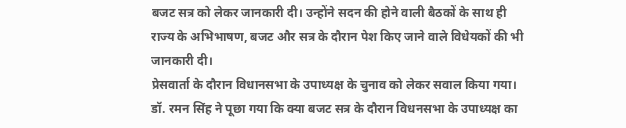बजट सत्र को लेकर जानकारी दी। उन्होंने सदन की होने वाली बैठकों के साथ ही राज्य के अभिभाषण, बजट और सत्र के दौरान पेश किए जाने वाले विधेयकों की भी जानकारी दी।
प्रेसवार्ता के दौरान विधानसभा के उपाध्यक्ष के चुनाव को लेकर सवाल किया गया। डॉ. रमन सिंह ने पूछा गया कि क्या बजट सत्र के दौरान विधनसभा के उपाध्यक्ष का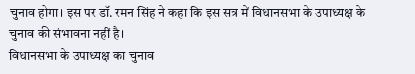चुनाव होगा। इस पर डॉ. रमन सिंह ने कहा कि इस सत्र में विधानसभा के उपाध्यक्ष के चुनाव की संभावना नहीं है।
विधानसभा के उपाध्यक्ष का चुनाव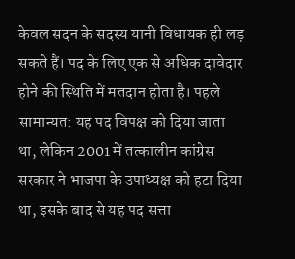केवल सदन के सदस्य यानी विधायक ही लड़ सकते हैं। पद के लिए एक से अधिक दावेदार होने की स्थिति में मतदान होता है। पहले सामान्यत: यह पद विपक्ष को दिया जाता था, लेकिन 2001 में तत्कालीन कांग्रेस सरकार ने भाजपा के उपाध्यक्ष को हटा दिया था, इसके बाद से यह पद सत्ता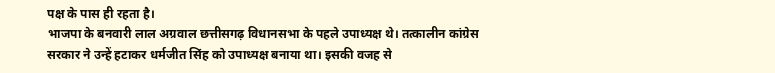पक्ष के पास ही रहता है।
भाजपा के बनवारी लाल अग्रवाल छत्तीसगढ़ विधानसभा के पहले उपाध्यक्ष थे। तत्कालीन कांग्रेस सरकार ने उन्हें हटाकर धर्मजीत सिंह को उपाध्यक्ष बनाया था। इसकी वजह से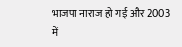भाजपा नाराज हो गई और 2003 में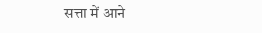सत्ता में आने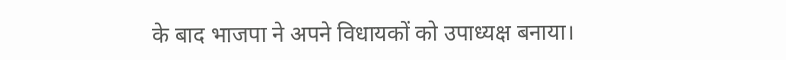के बाद भाजपा ने अपने विधायकों को उपाध्यक्ष बनाया।